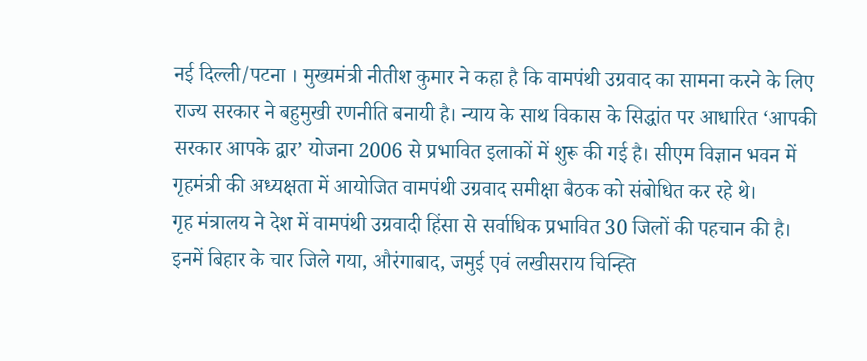नई दिल्ली/पटना । मुख्यमंत्री नीतीश कुमार ने कहा है कि वामपंथी उग्रवाद का सामना करने के लिए राज्य सरकार ने बहुमुखी रणनीति बनायी है। न्याय के साथ विकास के सिद्धांत पर आधारित ‘आपकी सरकार आपके द्वार’ योजना 2006 से प्रभावित इलाकों में शुरू की गई है। सीएम विज्ञान भवन में गृहमंत्री की अध्यक्षता में आयोजित वामपंथी उग्रवाद समीक्षा बैठक को संबोधित कर रहे थे।
गृह मंत्रालय ने देश में वामपंथी उग्रवादी हिंसा से सर्वाधिक प्रभावित 30 जिलों की पहचान की है। इनमें बिहार के चार जिले गया, औरंगाबाद, जमुई एवं लखीसराय चिन्ह्ति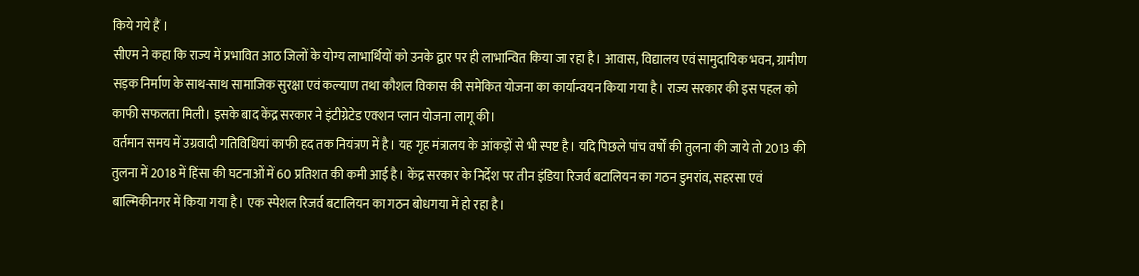किये गये हैं ।
सीएम ने कहा कि राज्य में प्रभावित आठ जिलों के योग्य लाभार्थियों को उनके द्वार पर ही लाभान्वित किया जा रहा है। आवास, विद्यालय एवं सामुदायिक भवन, ग्रामीण सड़क निर्माण के साथ-साथ सामाजिक सुरक्षा एवं कल्याण तथा कौशल विकास की समेकित योजना का कार्यान्वयन किया गया है। राज्य सरकार की इस पहल को काफी सफलता मिली। इसके बाद केंद्र सरकार ने इंटीग्रेटेड एक्शन प्लान योजना लागू की।
वर्तमान समय में उग्रवादी गतिविधियां काफी हद तक नियंत्रण में है। यह गृह मंत्रालय के आंकड़ों से भी स्पष्ट है। यदि पिछले पांच वर्षों की तुलना की जाये तो 2013 की तुलना में 2018 में हिंसा की घटनाओं में 60 प्रतिशत की कमी आई है। केंद्र सरकार के निर्देश पर तीन इंडिया रिजर्व बटालियन का गठन डुमरांव, सहरसा एवं बाल्मिकीनगर में किया गया है। एक स्पेशल रिजर्व बटालियन का गठन बोधगया में हो रहा है।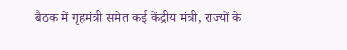बैठक में गृहमंत्री समेत कई केंद्रीय मंत्री, राज्यों के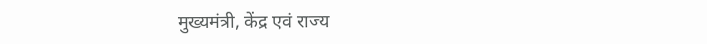मुख्यमंत्री, केंद्र एवं राज्य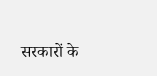सरकारों के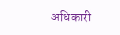अधिकारी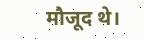मौजूद थे।